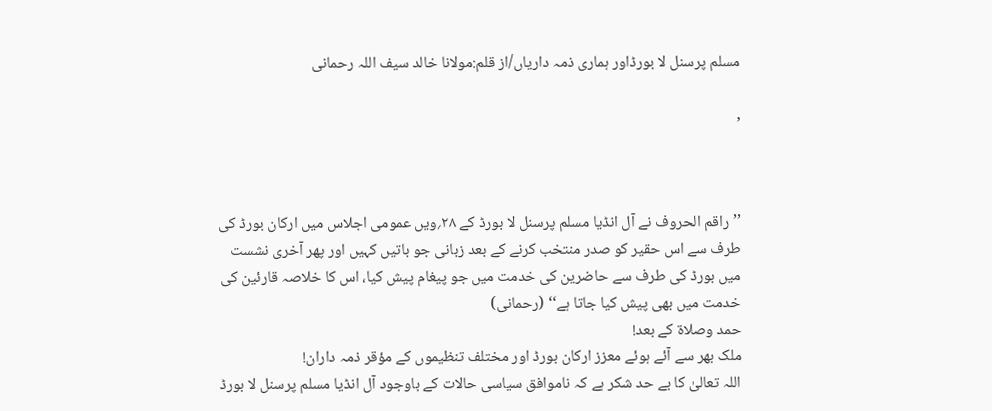مسلم پرسنل لا بورڈاور ہماری ذمہ داریاں/از قلم:مولانا خالد سیف اللہ رحمانی

,



’’راقم الحروف نے آل انڈیا مسلم پرسنل لا بورڈ کے ۲۸؍ویں عمومی اجلاس میں ارکان بورڈ کی طرف سے اس حقیر کو صدر منتخب کرنے کے بعد زبانی جو باتیں کہیں اور پھر آخری نشست میں بورڈ کی طرف سے حاضرین کی خدمت میں جو پیغام پیش کیا، اس کا خلاصہ قارئین کی خدمت میں بھی پیش کیا جاتا ہے‘‘ (رحمانی)
حمد وصلاۃ کے بعد!
ملک بھر سے آئے ہوئے معزز ارکان بورڈ اور مختلف تنظیموں کے مؤقر ذمہ داران!
اللہ تعالیٰ کا بے حد شکر ہے کہ ناموافق سیاسی حالات کے باوجود آل انڈیا مسلم پرسنل لا بورڈ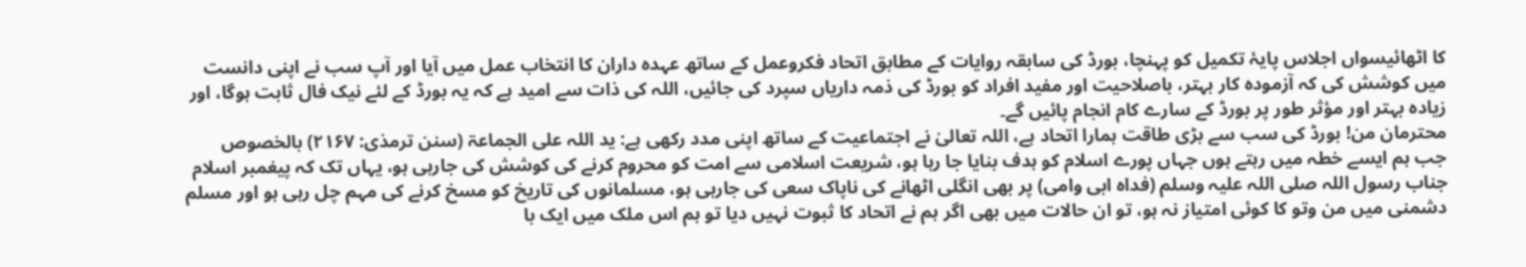کا اٹھائیسواں اجلاس پایۂ تکمیل کو پہنچا، بورڈ کی سابقہ روایات کے مطابق اتحاد فکروعمل کے ساتھ عہدہ داران کا انتخاب عمل میں آیا اور آپ سب نے اپنی دانست میں کوشش کی کہ آزمودہ کار بہتر، باصلاحیت اور مفید افراد کو بورڈ کی ذمہ داریاں سپرد کی جائیں، اللہ کی ذات سے امید ہے کہ یہ بورڈ کے لئے نیک فال ثابت ہوگا، اور زیادہ بہتر اور مؤثر طور پر بورڈ کے سارے کام انجام پائیں گے۔
محترمان من! بورڈ کی سب سے بڑی طاقت ہمارا اتحاد ہے، اللہ تعالیٰ نے اجتماعیت کے ساتھ اپنی مدد رکھی ہے: ید اللہ علی الجماعۃ (سنن ترمذی: ۲۱۶۷) بالخصوص جب ہم ایسے خطہ میں رہتے ہوں جہاں پورے اسلام کو ہدف بنایا جا رہا ہو، شریعت اسلامی سے امت کو محروم کرنے کی کوشش کی جارہی ہو، یہاں تک کہ پیغمبر اسلام جناب رسول اللہ صلی اللہ علیہ وسلم (فداہ ابی وامی) پر بھی انگلی اٹھانے کی ناپاک سعی کی جارہی ہو، مسلمانوں کی تاریخ کو مسخ کرنے کی مہم چل رہی ہو اور مسلم دشمنی میں من وتو کا کوئی امتیاز نہ ہو، تو ان حالات میں بھی اگر ہم نے اتحاد کا ثبوت نہیں دیا تو ہم اس ملک میں ایک با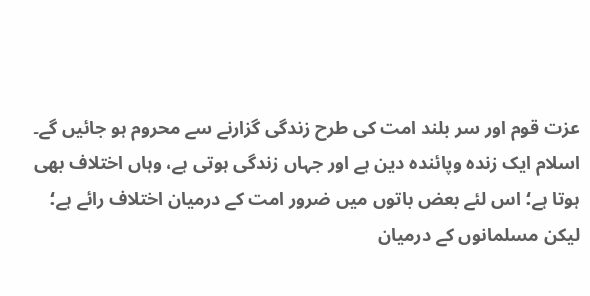عزت قوم اور سر بلند امت کی طرح زندگی گزارنے سے محروم ہو جائیں گے۔
اسلام ایک زندہ وپائندہ دین ہے اور جہاں زندگی ہوتی ہے، وہاں اختلاف بھی ہوتا ہے؛ اس لئے بعض باتوں میں ضرور امت کے درمیان اختلاف رائے ہے؛ لیکن مسلمانوں کے درمیان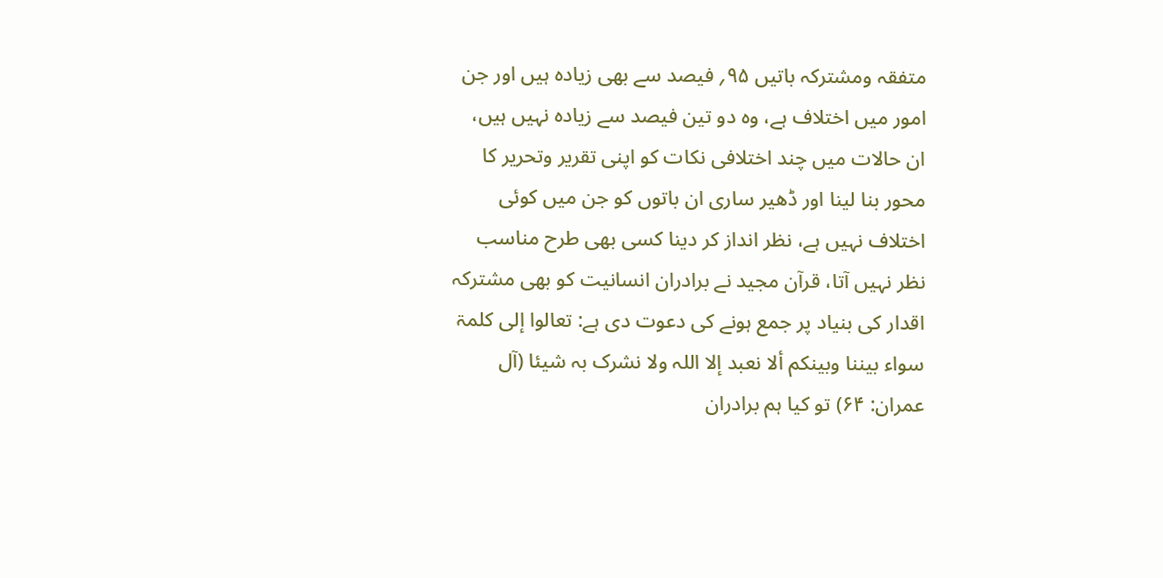متفقہ ومشترکہ باتیں ۹۵؍ فیصد سے بھی زیادہ ہیں اور جن امور میں اختلاف ہے، وہ دو تین فیصد سے زیادہ نہیں ہیں، ان حالات میں چند اختلافی نکات کو اپنی تقریر وتحریر کا محور بنا لینا اور ڈھیر ساری ان باتوں کو جن میں کوئی اختلاف نہیں ہے، نظر انداز کر دینا کسی بھی طرح مناسب نظر نہیں آتا، قرآن مجید نے برادران انسانیت کو بھی مشترکہ اقدار کی بنیاد پر جمع ہونے کی دعوت دی ہے: تعالوا إلی کلمۃ سواء بیننا وبینکم ألا نعبد إلا اللہ ولا نشرک بہ شیئا (آل عمران: ۶۴) تو کیا ہم برادران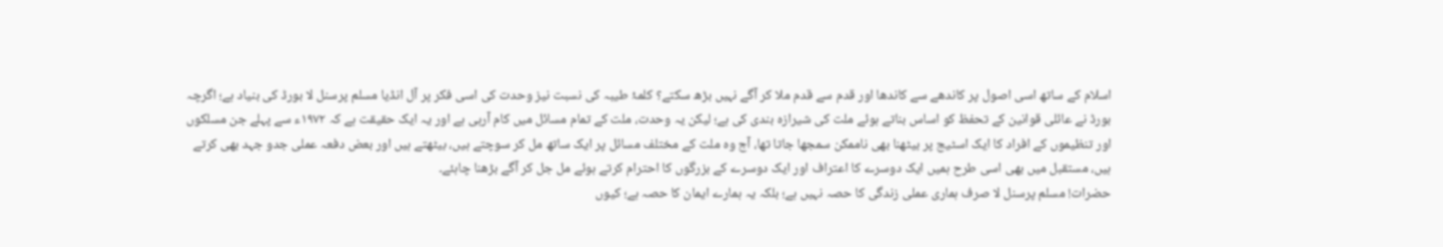اسلام کے ساتھ اسی اصول پر کاندھے سے کاندھا اور قدم سے قدم ملا کر آگے نہیں بڑھ سکتے؟ کلمۂ طیبہ کی نسبت نیز وحدت کی اسی فکر پر آل انڈیا مسلم پرسنل لا بورڈ کی بنیاد ہے؛ اگرچہ بورڈ نے عائلی قوانین کے تحفظ کو اساس بناتے ہوئے ملت کی شیرازہ بندی کی ہے؛ لیکن یہ وحدت، ملت کے تمام مسائل میں کام آرہی ہے اور یہ ایک حقیقت ہے کہ ۱۹۷۲ء سے پہلے جن مسلکوں اور تنظیموں کے افراد کا ایک اسٹیج پر بیٹھنا بھی ناممکن سمجھا جاتا تھا، آج وہ ملت کے مختلف مسائل پر ایک ساتھ مل کر سوچتے ہیں، بیٹھتے ہیں اور بعض دفعہ عملی جدو جہد بھی کرتے ہیں، مستقبل میں بھی اسی طرح ہمیں ایک دوسرے کا اعتراف اور ایک دوسرے کے بزرگوں کا احترام کرتے ہوئے مل جل کر آگے بڑھنا چاہئے۔
حضرات! مسلم پرسنل لا صرف ہماری عملی زندگی کا حصہ نہیں ہے؛ بلکہ یہ ہمارے ایمان کا حصہ ہے؛ کیوں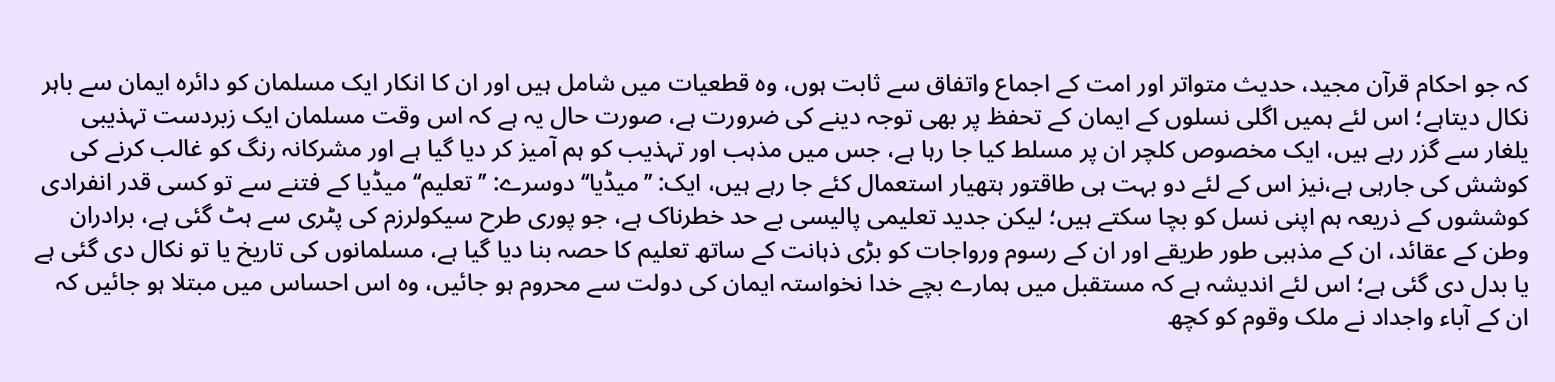کہ جو احکام قرآن مجید، حدیث متواتر اور امت کے اجماع واتفاق سے ثابت ہوں، وہ قطعیات میں شامل ہیں اور ان کا انکار ایک مسلمان کو دائرہ ایمان سے باہر نکال دیتاہے؛ اس لئے ہمیں اگلی نسلوں کے ایمان کے تحفظ پر بھی توجہ دینے کی ضرورت ہے، صورت حال یہ ہے کہ اس وقت مسلمان ایک زبردست تہذیبی یلغار سے گزر رہے ہیں، ایک مخصوص کلچر ان پر مسلط کیا جا رہا ہے، جس میں مذہب اور تہذیب کو ہم آمیز کر دیا گیا ہے اور مشرکانہ رنگ کو غالب کرنے کی کوشش کی جارہی ہے،نیز اس کے لئے دو بہت ہی طاقتور ہتھیار استعمال کئے جا رہے ہیں، ایک: ’’میڈیا‘‘ دوسرے: ’’ تعلیم‘‘ میڈیا کے فتنے سے تو کسی قدر انفرادی کوششوں کے ذریعہ ہم اپنی نسل کو بچا سکتے ہیں؛ لیکن جدید تعلیمی پالیسی بے حد خطرناک ہے، جو پوری طرح سیکولرزم کی پٹری سے ہٹ گئی ہے، برادران وطن کے عقائد، ان کے مذہبی طور طریقے اور ان کے رسوم ورواجات کو بڑی ذہانت کے ساتھ تعلیم کا حصہ بنا دیا گیا ہے، مسلمانوں کی تاریخ یا تو نکال دی گئی ہے یا بدل دی گئی ہے؛ اس لئے اندیشہ ہے کہ مستقبل میں ہمارے بچے خدا نخواستہ ایمان کی دولت سے محروم ہو جائیں، وہ اس احساس میں مبتلا ہو جائیں کہ ان کے آباء واجداد نے ملک وقوم کو کچھ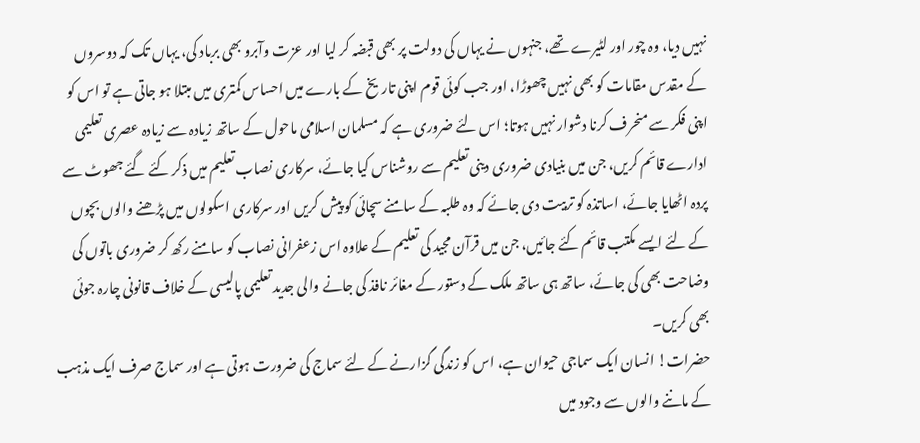نہیں دیا، وہ چور اور لٹیرے تھے، جنہوں نے یہاں کی دولت پر بھی قبضہ کر لیا اور عزت وآبرو بھی برباد کی، یہاں تک کہ دوسروں کے مقدس مقامات کو بھی نہیں چھوڑا، اور جب کوئی قوم اپنی تاریخ کے بارے میں احساس کمتری میں مبتلا ہو جاتی ہے تو اس کو اپنی فکر سے منحرف کرنا دشوار نہیں ہوتا؛ اس لئے ضروری ہے کہ مسلمان اسلامی ماحول کے ساتھ زیادہ سے زیادہ عصری تعلیمی ادارے قائم کریں، جن میں بنیادی ضروری دینی تعلیم سے روشناس کیا جائے، سرکاری نصاب تعلیم میں ذکر کئے گئے جھوٹ سے پردہ اٹھایا جائے، اساتذہ کو تربیت دی جائے کہ وہ طلبہ کے سامنے سچائی کو پیش کریں اور سرکاری اسکولوں میں پڑھنے والوں بچوں کے لئے ایسے مکتب قائم کئے جائیں، جن میں قرآن مجید کی تعلیم کے علاوہ اس زعفرانی نصاب کو سامنے رکھ کر ضروری باتوں کی وضاحت بھی کی جائے، ساتھ ہی ساتھ ملک کے دستور کے مغائر نافذ کی جانے والی جدید تعلیمی پالیسی کے خلاف قانونی چارہ جوئی بھی کریں۔
حضرات! انسان ایک سماجی حیوان ہے، اس کو زندگی گزارنے کے لئے سماج کی ضرورت ہوتی ہے اور سماج صرف ایک مذہب کے ماننے والوں سے وجود میں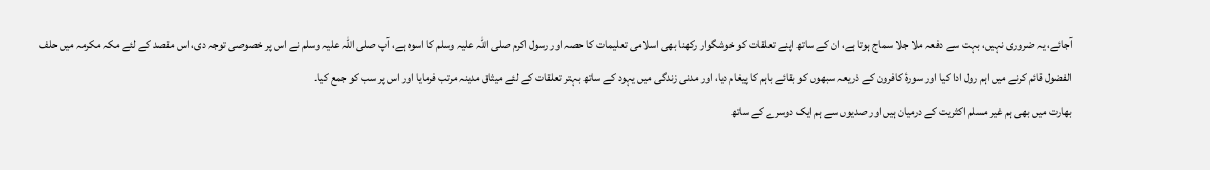آجائے، یہ ضروری نہیں، بہت سے دفعہ ملا جلا سماج ہوتا ہے، ان کے ساتھ اپنے تعلقات کو خوشگوار رکھنا بھی اسلامی تعلیمات کا حصہ اور رسول اکرم صلی اللہ علیہ وسلم کا اسوہ ہے، آپ صلی اللہ علیہ وسلم نے اس پر خصوصی توجہ دی، اس مقصد کے لئے مکہ مکرمہ میں حلف الفضول قائم کرنے میں اہم رول ادا کیا اور سورۂ کافرون کے ذریعہ سبھوں کو بقائے باہم کا پیغام دیا، اور مدنی زندگی میں یہود کے ساتھ بہتر تعلقات کے لئے میثاق مدینہ مرتب فرمایا اور اس پر سب کو جمع کیا۔
بھارت میں بھی ہم غیر مسلم اکثریت کے درمیان ہیں اور صدیوں سے ہم ایک دوسرے کے ساتھ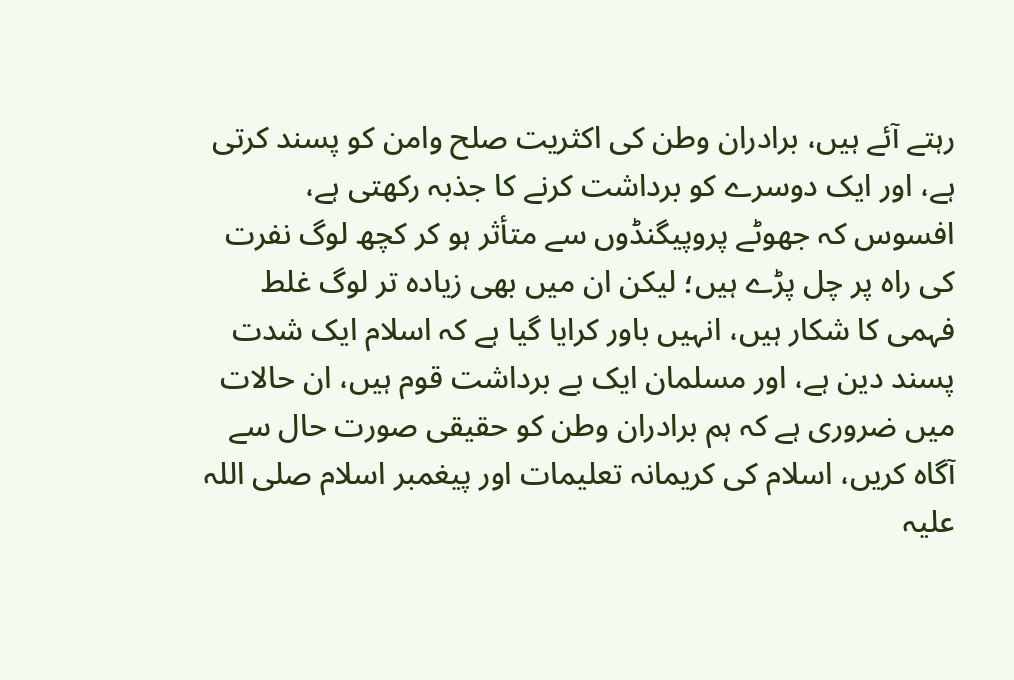رہتے آئے ہیں، برادران وطن کی اکثریت صلح وامن کو پسند کرتی ہے، اور ایک دوسرے کو برداشت کرنے کا جذبہ رکھتی ہے، افسوس کہ جھوٹے پروپیگنڈوں سے متأثر ہو کر کچھ لوگ نفرت کی راہ پر چل پڑے ہیں؛ لیکن ان میں بھی زیادہ تر لوگ غلط فہمی کا شکار ہیں، انہیں باور کرایا گیا ہے کہ اسلام ایک شدت پسند دین ہے، اور مسلمان ایک بے برداشت قوم ہیں، ان حالات میں ضروری ہے کہ ہم برادران وطن کو حقیقی صورت حال سے آگاہ کریں، اسلام کی کریمانہ تعلیمات اور پیغمبر اسلام صلی اللہ علیہ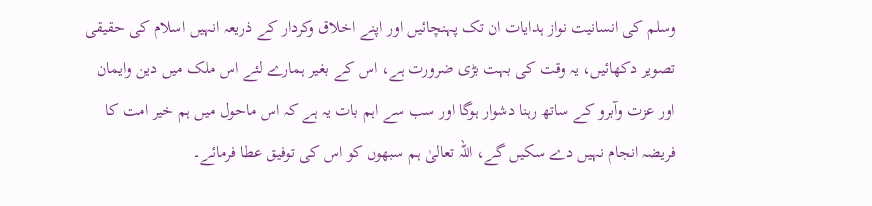وسلم کی انسانیت نواز ہدایات ان تک پہنچائیں اور اپنے اخلاق وکردار کے ذریعہ انہیں اسلام کی حقیقی تصویر دکھائیں، یہ وقت کی بہت بڑی ضرورت ہے، اس کے بغیر ہمارے لئے اس ملک میں دین وایمان اور عزت وآبرو کے ساتھ رہنا دشوار ہوگا اور سب سے اہم بات یہ ہے کہ اس ماحول میں ہم خیر امت کا فریضہ انجام نہیں دے سکیں گے، اللہ تعالیٰ ہم سبھوں کو اس کی توفیق عطا فرمائے۔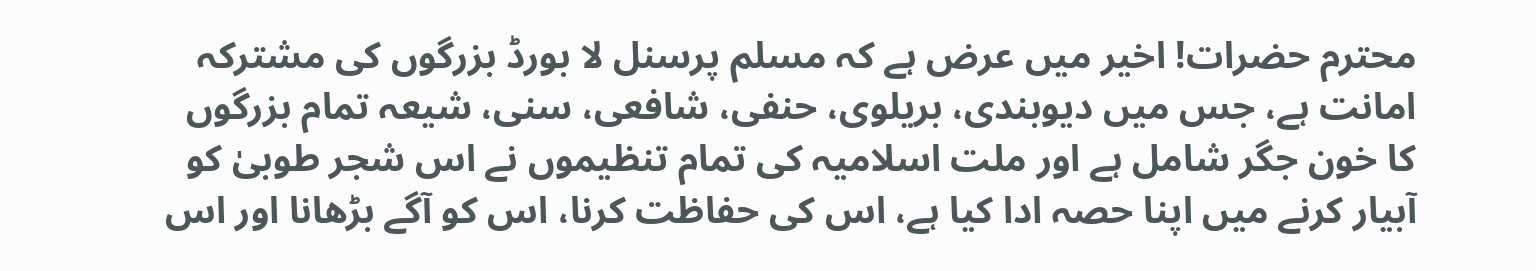محترم حضرات! اخیر میں عرض ہے کہ مسلم پرسنل لا بورڈ بزرگوں کی مشترکہ امانت ہے، جس میں دیوبندی، بریلوی، حنفی، شافعی، سنی، شیعہ تمام بزرگوں کا خون جگر شامل ہے اور ملت اسلامیہ کی تمام تنظیموں نے اس شجر طوبیٰ کو آبیار کرنے میں اپنا حصہ ادا کیا ہے، اس کی حفاظت کرنا، اس کو آگے بڑھانا اور اس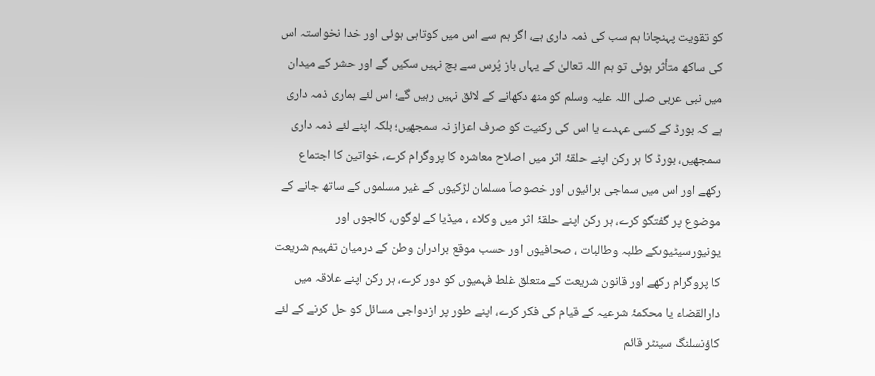کو تقویت پہنچانا ہم سب کی ذمہ داری ہے، اگر ہم سے اس میں کوتاہی ہوئی اور خدا نخواستہ اس کی ساکھ متأثر ہوئی تو ہم اللہ تعالیٰ کے یہاں باز پُرس سے بچ نہیں سکیں گے اور حشر کے میدان میں نبی عربی صلی اللہ علیہ وسلم کو منھ دکھانے کے لائق نہیں رہیں گے؛ اس لئے ہماری ذمہ داری ہے کہ بورڈ کے کسی عہدے یا اس کی رکنیت کو صرف اعزاز نہ سمجھیں؛ بلکہ اپنے لئے ذمہ داری سمجھیں، بورڈ کا ہر رکن اپنے حلقۂ اثر میں اصلاح معاشرہ کا پروگرام کرے، خواتین کا اجتماع رکھے اور اس میں سماجی برائیوں اور خصوصاَ مسلمان لڑکیوں کے غیر مسلموں کے ساتھ جانے کے موضوع پر گفتگو کرے، ہر رکن اپنے حلقۂ اثر میں وکلاء ، میڈیا کے لوگوں، کالجوں اور یونیورسیٹیوںکے طلبہ وطالبات ، صحافیوں اور حسب موقع برادران وطن کے درمیان تفہیم شریعت کا پروگرام رکھے اور قانون شریعت کے متعلق غلط فہمیوں کو دور کرے، ہر رکن اپنے علاقہ میں دارالقضاء یا محکمۂ شرعیہ کے قیام کی فکر کرے، اپنے طور پر ازدواجی مسائل کو حل کرنے کے لئے کاؤنسلنگ سینٹر قائم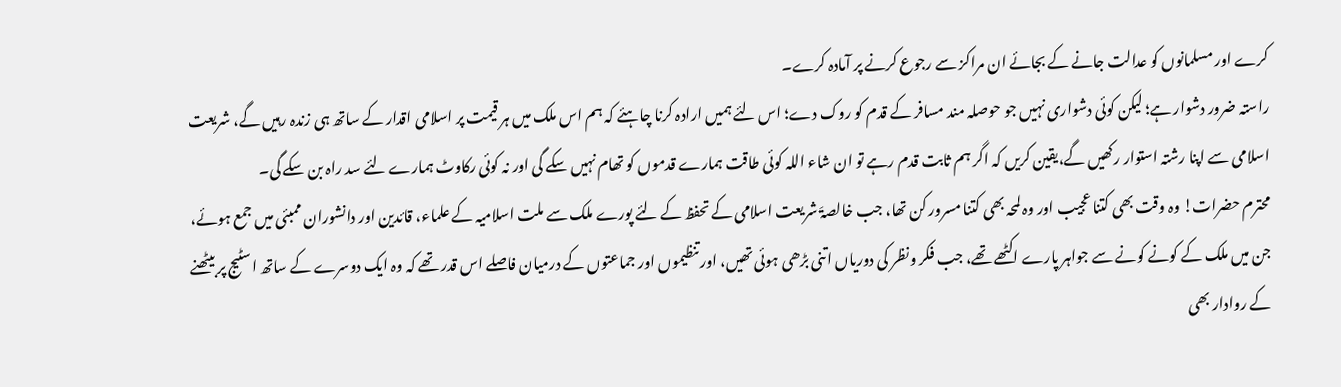کرے اور مسلمانوں کو عدالت جانے کے بجائے ان مراکز سے رجوع کرنے پر آمادہ کرے۔
راستہ ضرور دشوار ہے؛ لیکن کوئی دشواری نہیں جو حوصلہ مند مسافر کے قدم کو روک دے؛ اس لئے ہمیں ارادہ کرنا چاہئے کہ ہم اس ملک میں ہر قیمت پر اسلامی اقدار کے ساتھ ہی زندہ رہیں گے، شریعت اسلامی سے اپنا رشتہ استوار رکھیں گے،یقین کریں کہ اگر ہم ثابت قدم رہے تو ان شاء اللہ کوئی طاقت ہمارے قدموں کو تھام نہیں سکے گی اور نہ کوئی رکاوٹ ہمارے لئے سد راہ بن سکے گی۔
محترم حضرات! وہ وقت بھی کتنا عجیب اور وہ لمحہ بھی کتنا مسرور کن تھا، جب خالصۃَ شریعت اسلامی کے تحفظ کے لئے پورے ملک سے ملت اسلامیہ کے علماء، قائدین اور دانشوران ممبئی میں جمع ہوئے، جن میں ملک کے کونے کونے سے جواہر پارے اکٹھے تھے، جب فکر ونظر کی دوریاں اتنی بڑھی ہوئی تھیں، اور تنظیموں اور جماعتوں کے درمیان فاصلے اس قدر تھے کہ وہ ایک دوسرے کے ساتھ اسٹیج پر بیٹھنے کے روادار بھی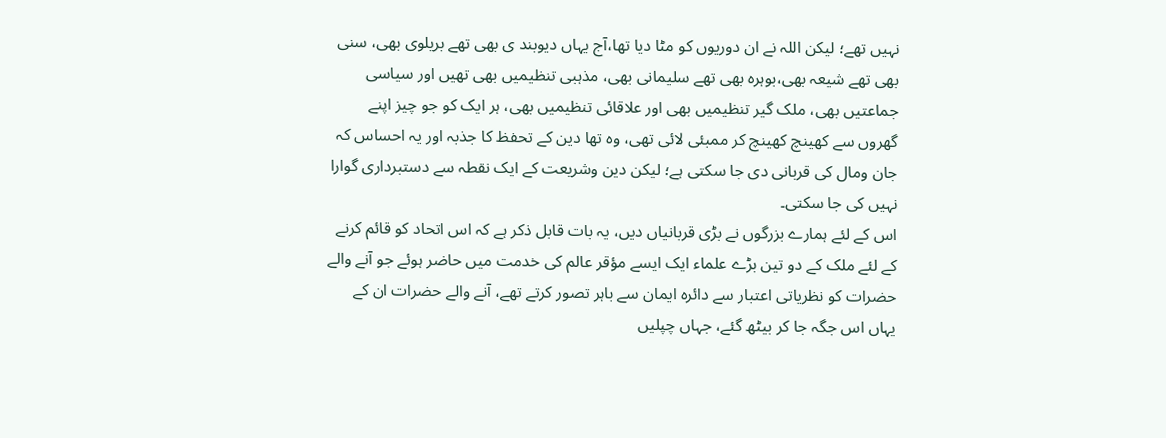نہیں تھے؛ لیکن اللہ نے ان دوریوں کو مٹا دیا تھا،آج یہاں دیوبند ی بھی تھے بریلوی بھی، سنی بھی تھے شیعہ بھی،بوہرہ بھی تھے سلیمانی بھی، مذہبی تنظیمیں بھی تھیں اور سیاسی جماعتیں بھی، ملک گیر تنظیمیں بھی اور علاقائی تنظیمیں بھی، ہر ایک کو جو چیز اپنے گھروں سے کھینچ کھینچ کر ممبئی لائی تھی، وہ تھا دین کے تحفظ کا جذبہ اور یہ احساس کہ جان ومال کی قربانی دی جا سکتی ہے؛ لیکن دین وشریعت کے ایک نقطہ سے دستبرداری گوارا نہیں کی جا سکتی۔
اس کے لئے ہمارے بزرگوں نے بڑی قربانیاں دیں، یہ بات قابل ذکر ہے کہ اس اتحاد کو قائم کرنے کے لئے ملک کے دو تین بڑے علماء ایک ایسے مؤقر عالم کی خدمت میں حاضر ہوئے جو آنے والے حضرات کو نظریاتی اعتبار سے دائرہ ایمان سے باہر تصور کرتے تھے، آنے والے حضرات ان کے یہاں اس جگہ جا کر بیٹھ گئے، جہاں چپلیں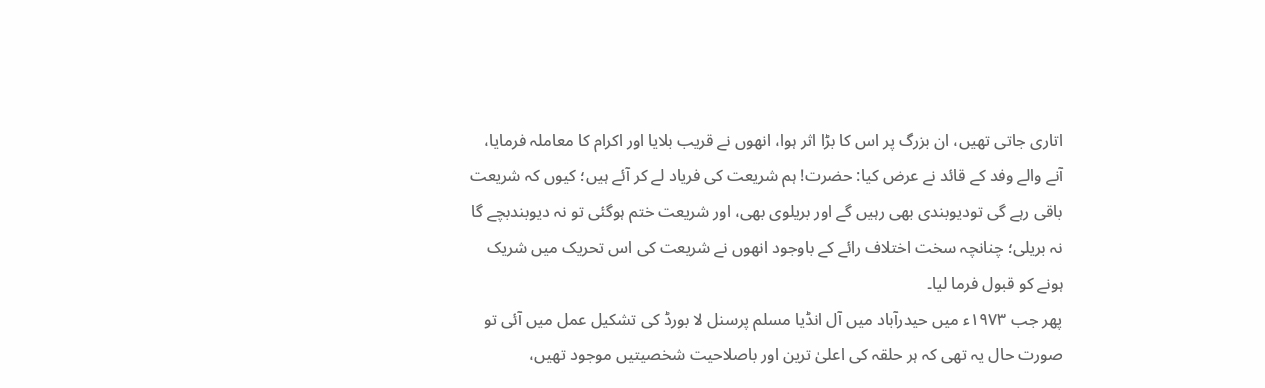اتاری جاتی تھیں، ان بزرگ پر اس کا بڑا اثر ہوا، انھوں نے قریب بلایا اور اکرام کا معاملہ فرمایا، آنے والے وفد کے قائد نے عرض کیا: حضرت! ہم شریعت کی فریاد لے کر آئے ہیں؛ کیوں کہ شریعت باقی رہے گی تودیوبندی بھی رہیں گے اور بریلوی بھی، اور شریعت ختم ہوگئی تو نہ دیوبندبچے گا نہ بریلی؛ چنانچہ سخت اختلاف رائے کے باوجود انھوں نے شریعت کی اس تحریک میں شریک ہونے کو قبول فرما لیا۔
پھر جب ۱۹۷۳ء میں حیدرآباد میں آل انڈیا مسلم پرسنل لا بورڈ کی تشکیل عمل میں آئی تو صورت حال یہ تھی کہ ہر حلقہ کی اعلیٰ ترین اور باصلاحیت شخصیتیں موجود تھیں،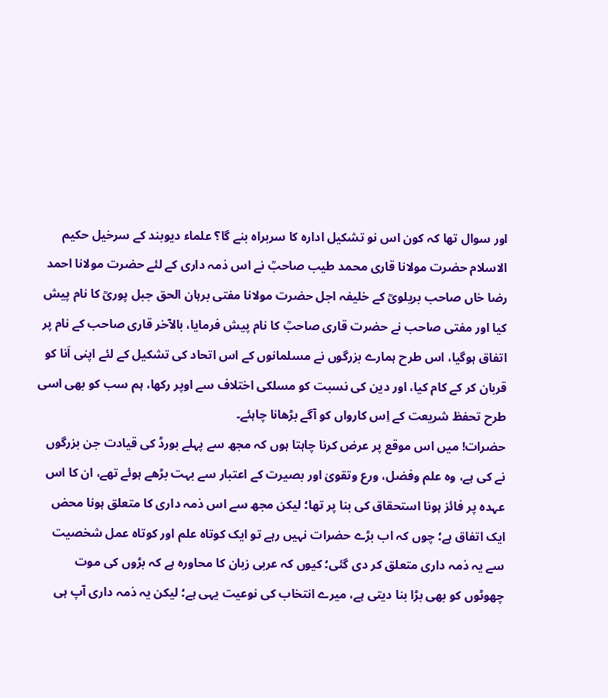اور سوال تھا کہ کون اس نو تشکیل ادارہ کا سربراہ بنے گا؟ علماء دیوبند کے سرخیل حکیم الاسلام حضرت مولانا قاری محمد طیب صاحبؒ نے اس ذمہ داری کے لئے حضرت مولانا احمد رضا خاں صاحب بریلویؒ کے خلیفہ اجل حضرت مولانا مفتی برہان الحق جبل پوریؒ کا نام پیش کیا اور مفتی صاحب نے حضرت قاری صاحبؒ کا نام پیش فرمایا، بالآخر قاری صاحب کے نام پر اتفاق ہوگیا، اس طرح ہمارے بزرگوں نے مسلمانوں کے اس اتحاد کی تشکیل کے لئے اپنی اَنا کو قربان کر کے کام کیا، اور دین کی نسبت کو مسلکی اختلاف سے اوپر رکھا، ہم سب کو بھی اسی طرح تحفظ شریعت کے اِس کارواں کو آگے بڑھانا چاہئے۔
حضرات! میں اس موقع پر عرض کرنا چاہتا ہوں کہ مجھ سے پہلے بورڈ کی قیادت جن بزرگوں نے کی ہے، وہ علم وفضل، ورع وتقویٰ اور بصیرت کے اعتبار سے بہت بڑھے ہوئے تھے، ان کا اس عہدہ پر فائز ہونا استحقاق کی بنا پر تھا؛ لیکن مجھ سے اس ذمہ داری کا متعلق ہونا محض ایک اتفاق ہے؛ چوں کہ اب بڑے حضرات نہیں رہے تو ایک کوتاہ علم اور کوتاہ عمل شخصیت سے یہ ذمہ داری متعلق کر دی گئی؛ کیوں کہ عربی زبان کا محاورہ ہے کہ بڑوں کی موت چھوٹوں کو بھی بڑا بنا دیتی ہے، میرے انتخاب کی نوعیت یہی ہے؛ لیکن یہ ذمہ داری آپ ہی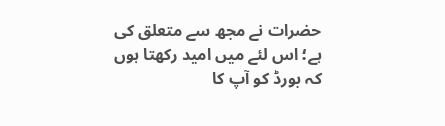حضرات نے مجھ سے متعلق کی ہے؛ اس لئے میں امید رکھتا ہوں کہ بورڈ کو آپ کا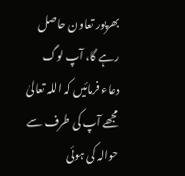بھرپور تعاون حاصل رہے گا، آپ لوگ دعاء فرمائیں کہ اللہ تعالیٰ مجھے آپ کی طرف سے حوالہ کی ہوئی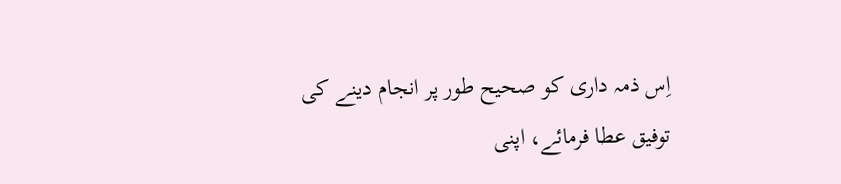اِس ذمہ داری کو صحیح طور پر انجام دینے کی توفیق عطا فرمائے، اپنی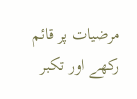مرضیات پر قائم رکھے اور تکبر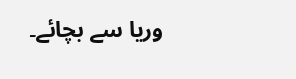وریا سے بچائے۔